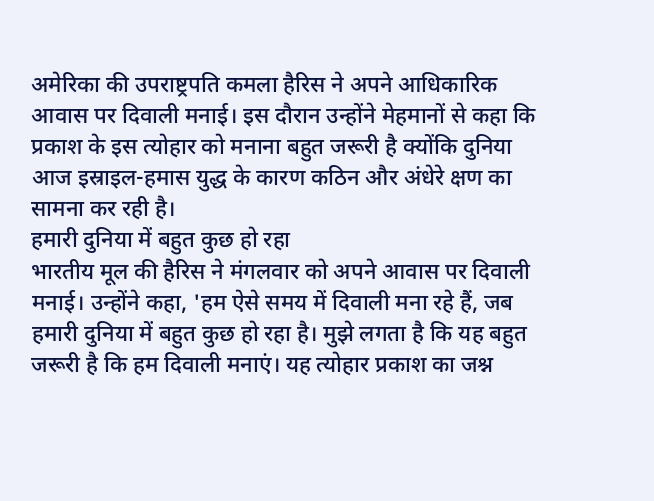अमेरिका की उपराष्ट्रपति कमला हैरिस ने अपने आधिकारिक आवास पर दिवाली मनाई। इस दौरान उन्होंने मेहमानों से कहा कि प्रकाश के इस त्योहार को मनाना बहुत जरूरी है क्योंकि दुनिया आज इस्राइल-हमास युद्ध के कारण कठिन और अंधेरे क्षण का सामना कर रही है।
हमारी दुनिया में बहुत कुछ हो रहा
भारतीय मूल की हैरिस ने मंगलवार को अपने आवास पर दिवाली मनाई। उन्होंने कहा, 'हम ऐसे समय में दिवाली मना रहे हैं, जब हमारी दुनिया में बहुत कुछ हो रहा है। मुझे लगता है कि यह बहुत जरूरी है कि हम दिवाली मनाएं। यह त्योहार प्रकाश का जश्न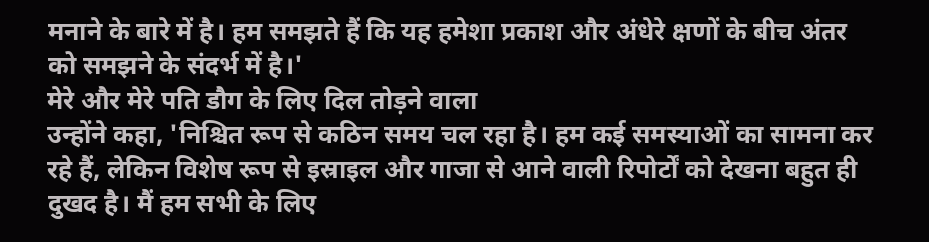मनाने के बारे में है। हम समझते हैं कि यह हमेशा प्रकाश और अंधेरे क्षणों के बीच अंतर को समझने के संदर्भ में है।'
मेरे और मेरे पति डौग के लिए दिल तोड़ने वाला
उन्होंने कहा, 'निश्चित रूप से कठिन समय चल रहा है। हम कई समस्याओं का सामना कर रहे हैं, लेकिन विशेष रूप से इस्राइल और गाजा से आने वाली रिपोर्टों को देखना बहुत ही दुखद है। मैं हम सभी के लिए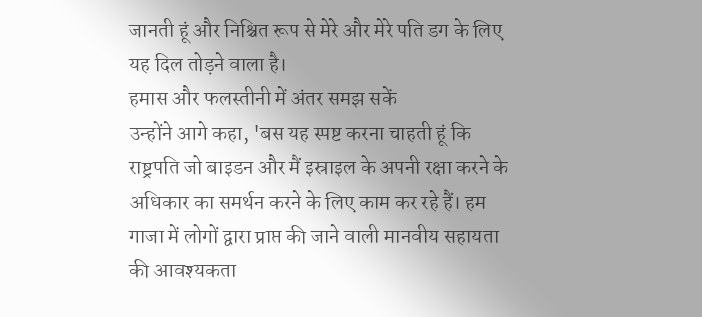जानती हूं और निश्चित रूप से मेरे और मेरे पति डग के लिए यह दिल तोड़ने वाला है।
हमास और फलस्तीनी में अंतर समझ सकें
उन्होंने आगे कहा, 'बस यह स्पष्ट करना चाहती हूं कि राष्ट्रपति जो बाइडन और मैं इस्राइल के अपनी रक्षा करने के अधिकार का समर्थन करने के लिए काम कर रहे हैं। हम गाजा में लोगों द्वारा प्राप्त की जाने वाली मानवीय सहायता की आवश्यकता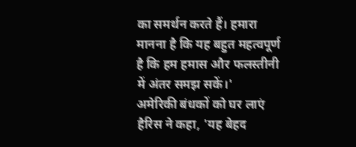का समर्थन करते हैं। हमारा मानना है कि यह बहुत महत्वपूर्ण है कि हम हमास और फलस्तीनी में अंतर समझ सकें।'
अमेरिकी बंधकों को घर लाएं
हैरिस ने कहा, 'यह बेहद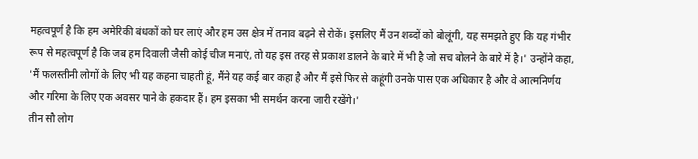महत्वपूर्ण है कि हम अमेरिकी बंधकों को घर लाएं और हम उस क्षेत्र में तनाव बढ़ने से रोकें। इसलिए मैं उन शब्दों को बोलूंगी, यह समझते हुए कि यह गंभीर रूप से महत्वपूर्ण है कि जब हम दिवाली जैसी कोई चीज मनाएं, तो यह इस तरह से प्रकाश डालने के बारे में भी है जो सच बोलने के बारे में है।' उन्होंने कहा, 'मैं फलस्तीनी लोगों के लिए भी यह कहना चाहती हूं, मैंने यह कई बार कहा है और मैं इसे फिर से कहूंगी उनके पास एक अधिकार है और वे आत्मनिर्णय और गरिमा के लिए एक अवसर पाने के हकदार हैं। हम इसका भी समर्थन करना जारी रखेंगे।'
तीन सौ लोग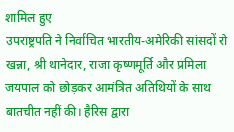शामिल हुए
उपराष्ट्रपति ने निर्वाचित भारतीय-अमेरिकी सांसदों रो खन्ना, श्री थानेदार, राजा कृष्णमूर्ति और प्रमिला जयपाल को छोड़कर आमंत्रित अतिथियों के साथ बातचीत नहीं की। हैरिस द्वारा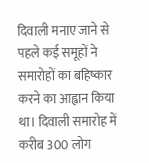दिवाली मनाए जाने से पहले कई समूहों ने समारोहों का बहिष्कार करने का आह्वान किया था। दिवाली समारोह में करीब 300 लोग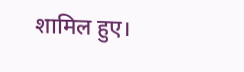शामिल हुए।